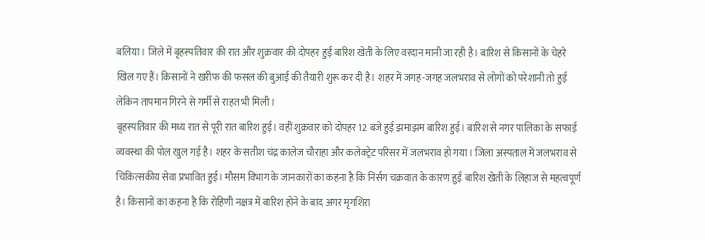बलिया। जिले में बृहस्पतिवार की रात और शुक्रवार की दोपहर हुई बारिश खेती के लिए वरदान मानी जा रही है। बारिश से किसानों के चेहरे खिल गए हैं। किसानों ने खरीफ की फसल की बुआई की तैयारी शुरू कर दी है। शहर में जगह-जगह जलभराव से लोगों को परेशानी तो हुई लेकिन तापमान गिरने से गर्मी से राहत भी मिली।
बृहस्पतिवार की मध्य रात से पूरी रात बारिश हुई। वहीं शुक्रवार को दोपहर 12 बजे हुई झमाझम बारिश हुई। बारिश से नगर पालिका के सफाई व्यवस्था की पोल खुल गई है। शहर के सतीश चंद्र कालेज चौराहा और कलेक्ट्रेट परिसर में जलभराव हो गया। जिला अस्पताल में जलभराव से चिकित्सकीय सेवा प्रभावित हुई। मौसम विभाग के जानकारों का कहना है कि निर्सग चक्रवात के कारण हुई बारिश खेती के लिहाज से महत्वपूर्ण है। किसानों का कहना है कि रोहिणी नक्षत्र में बारिश होने के बाद अगर मृगशिरा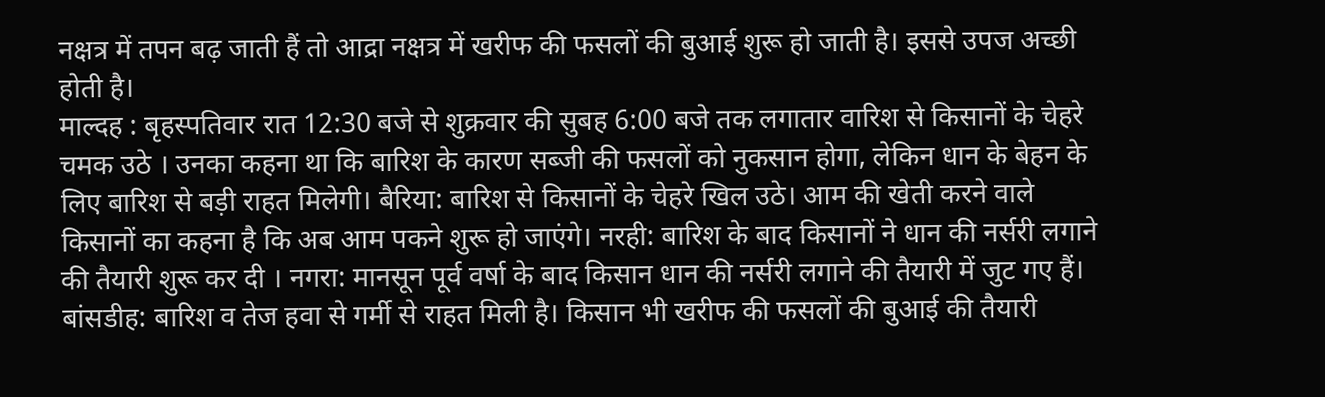नक्षत्र में तपन बढ़ जाती हैं तो आद्रा नक्षत्र में खरीफ की फसलों की बुआई शुरू हो जाती है। इससे उपज अच्छी होती है।
माल्दह : बृहस्पतिवार रात 12:30 बजे से शुक्रवार की सुबह 6:00 बजे तक लगातार वारिश से किसानों के चेहरे चमक उठे । उनका कहना था कि बारिश के कारण सब्जी की फसलों को नुकसान होगा, लेकिन धान के बेहन के लिए बारिश से बड़ी राहत मिलेगी। बैरिया: बारिश से किसानों के चेहरे खिल उठे। आम की खेती करने वाले किसानों का कहना है कि अब आम पकने शुरू हो जाएंगे। नरही: बारिश के बाद किसानों ने धान की नर्सरी लगाने की तैयारी शुरू कर दी । नगरा: मानसून पूर्व वर्षा के बाद किसान धान की नर्सरी लगाने की तैयारी में जुट गए हैं। बांसडीह: बारिश व तेज हवा से गर्मी से राहत मिली है। किसान भी खरीफ की फसलों की बुआई की तैयारी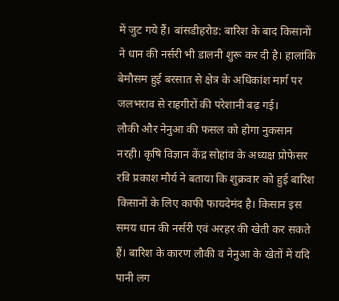में जुट गये हैं। बांसडीहरोड: बारिश के बाद किसानों ने धान की नर्सरी भी डालनी शुरू कर दी है। हालांकि बेमौसम हुई बरसात से क्षेत्र के अधिकांश मार्ग पर जलभराव से राहगीरों की परेशानी बढ़ गई।
लौकी और नेनुआ की फसल को होगा नुकसान
नरही। कृषि विज्ञान केंद्र सोहांव के अध्यक्ष प्रोफेसर रवि प्रकाश मौर्य ने बताया कि शुक्रवार को हुई बारिश किसानों के लिए काफी फायदेमंद है। किसान इस समय धान की नर्सरी एवं अरहर की खेती कर सकते हैं। बारिश के कारण लौकी व नेनुआ के खेतों में यदि पानी लग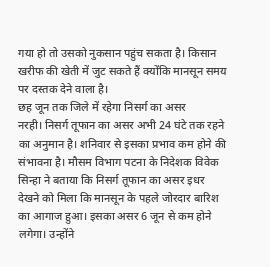गया हो तो उसको नुकसान पहुंच सकता है। किसान खरीफ की खेती में जुट सकते हैं क्योंकि मानसून समय पर दस्तक देने वाला है।
छह जून तक जिले में रहेगा निसर्ग का असर
नरही। निसर्ग तूफान का असर अभी 24 घंटे तक रहने का अनुमान है। शनिवार से इसका प्रभाव कम होने की संभावना है। मौसम विभाग पटना के निदेशक विवेक सिन्हा ने बताया कि निसर्ग तूफान का असर इधर देखने को मिला कि मानसून के पहले जोरदार बारिश का आगाज हुआ। इसका असर 6 जून से कम होने लगेगा। उन्होंने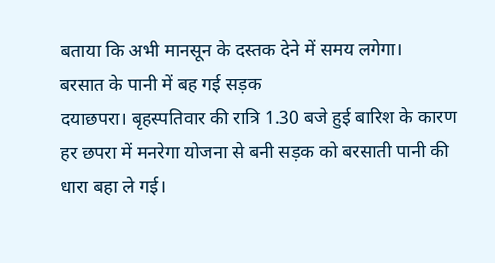बताया कि अभी मानसून के दस्तक देने में समय लगेगा।
बरसात के पानी में बह गई सड़क
दयाछपरा। बृहस्पतिवार की रात्रि 1.30 बजे हुई बारिश के कारण हर छपरा में मनरेगा योजना से बनी सड़क को बरसाती पानी की धारा बहा ले गई।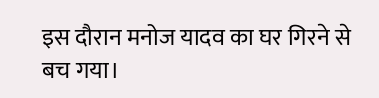इस दौरान मनोज यादव का घर गिरने से बच गया।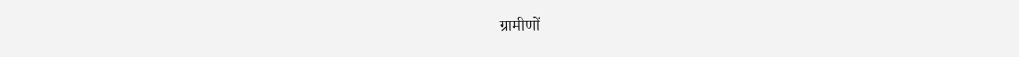ग्रामीणों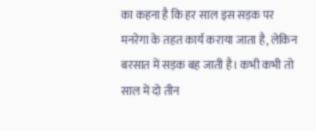का कहना है कि हर साल इस सड़क पर मनरेगा के तहत कार्य कराया जाता है, लेकिन बरसात में सड़क बह जाती है। कभी कभी तो साल में दो तीन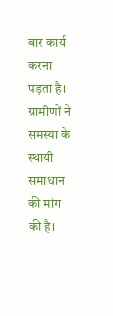बार कार्य करना पड़ता है। ग्रामीणों ने समस्या के स्थायी समाधान की मांग की है।